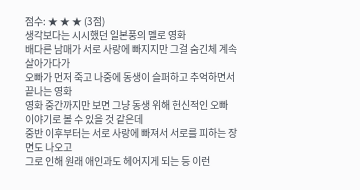점수: ★ ★ ★ (3점)
생각보다는 시시했던 일본풍의 멜로 영화
배다른 남매가 서로 사랑에 빠지지만 그걸 숨긴체 계속 살아가다가
오빠가 먼저 죽고 나중에 동생이 슬퍼하고 추억하면서 끝나는 영화
영화 중간까지만 보면 그냥 동생 위해 헌신적인 오빠 이야기로 볼 수 있을 것 같은데
중반 이후부터는 서로 사랑에 빠져서 서로를 피하는 장면도 나오고
그로 인해 원래 애인과도 헤어지게 되는 등 이런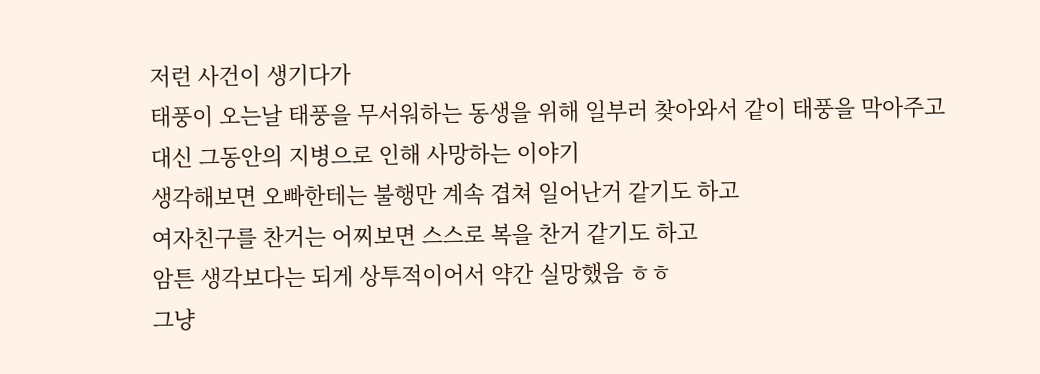저런 사건이 생기다가
태풍이 오는날 태풍을 무서워하는 동생을 위해 일부러 찾아와서 같이 태풍을 막아주고
대신 그동안의 지병으로 인해 사망하는 이야기
생각해보면 오빠한테는 불행만 계속 겹쳐 일어난거 같기도 하고
여자친구를 찬거는 어찌보면 스스로 복을 찬거 같기도 하고
암튼 생각보다는 되게 상투적이어서 약간 실망했음 ㅎㅎ
그냥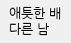애틋한 배다른 남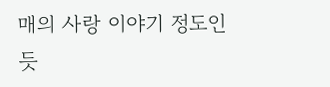매의 사랑 이야기 정도인듯